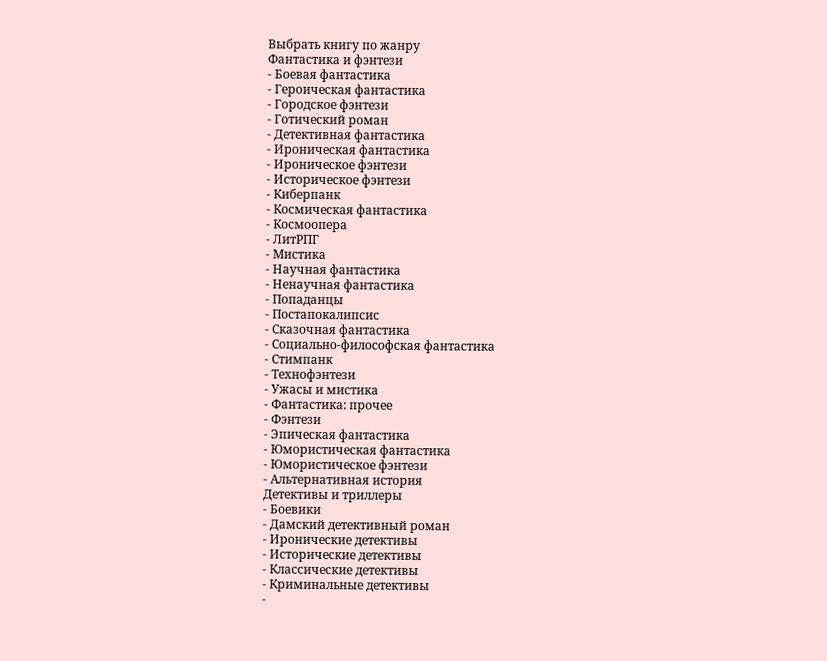Выбрать книгу по жанру
Фантастика и фэнтези
- Боевая фантастика
- Героическая фантастика
- Городское фэнтези
- Готический роман
- Детективная фантастика
- Ироническая фантастика
- Ироническое фэнтези
- Историческое фэнтези
- Киберпанк
- Космическая фантастика
- Космоопера
- ЛитРПГ
- Мистика
- Научная фантастика
- Ненаучная фантастика
- Попаданцы
- Постапокалипсис
- Сказочная фантастика
- Социально-философская фантастика
- Стимпанк
- Технофэнтези
- Ужасы и мистика
- Фантастика: прочее
- Фэнтези
- Эпическая фантастика
- Юмористическая фантастика
- Юмористическое фэнтези
- Альтернативная история
Детективы и триллеры
- Боевики
- Дамский детективный роман
- Иронические детективы
- Исторические детективы
- Классические детективы
- Криминальные детективы
-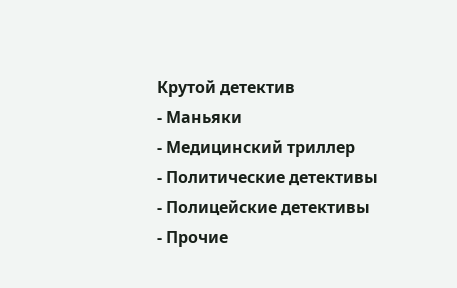Крутой детектив
- Маньяки
- Медицинский триллер
- Политические детективы
- Полицейские детективы
- Прочие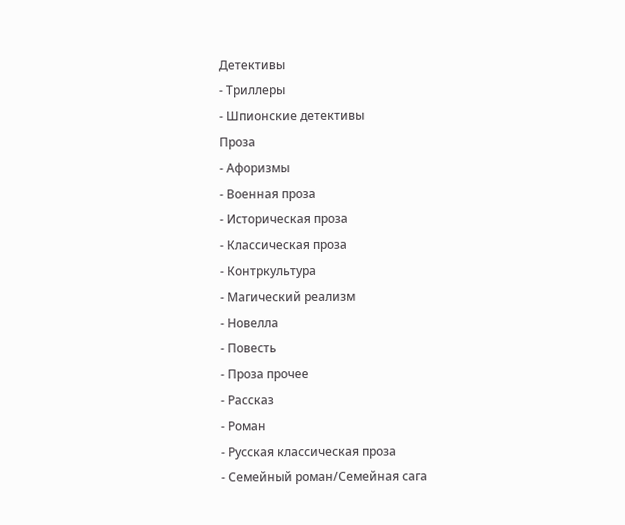Детективы
- Триллеры
- Шпионские детективы
Проза
- Афоризмы
- Военная проза
- Историческая проза
- Классическая проза
- Контркультура
- Магический реализм
- Новелла
- Повесть
- Проза прочее
- Рассказ
- Роман
- Русская классическая проза
- Семейный роман/Семейная сага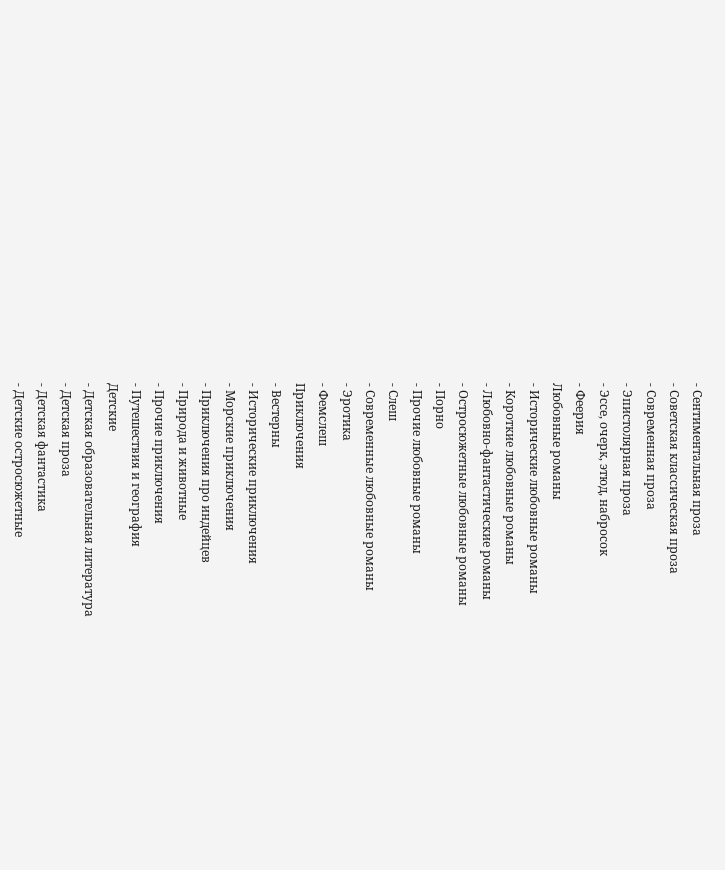- Сентиментальная проза
- Советская классическая проза
- Современная проза
- Эпистолярная проза
- Эссе, очерк, этюд, набросок
- Феерия
Любовные романы
- Исторические любовные романы
- Короткие любовные романы
- Любовно-фантастические романы
- Остросюжетные любовные романы
- Порно
- Прочие любовные романы
- Слеш
- Современные любовные романы
- Эротика
- Фемслеш
Приключения
- Вестерны
- Исторические приключения
- Морские приключения
- Приключения про индейцев
- Природа и животные
- Прочие приключения
- Путешествия и география
Детские
- Детская образовательная литература
- Детская проза
- Детская фантастика
- Детские остросюжетные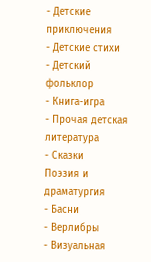- Детские приключения
- Детские стихи
- Детский фольклор
- Книга-игра
- Прочая детская литература
- Сказки
Поэзия и драматургия
- Басни
- Верлибры
- Визуальная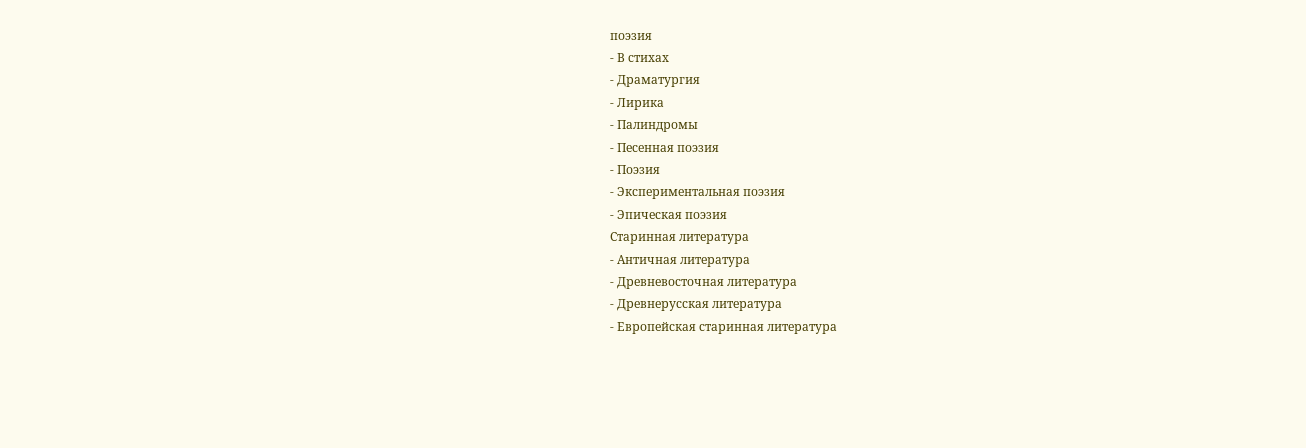поэзия
- В стихах
- Драматургия
- Лирика
- Палиндромы
- Песенная поэзия
- Поэзия
- Экспериментальная поэзия
- Эпическая поэзия
Старинная литература
- Античная литература
- Древневосточная литература
- Древнерусская литература
- Европейская старинная литература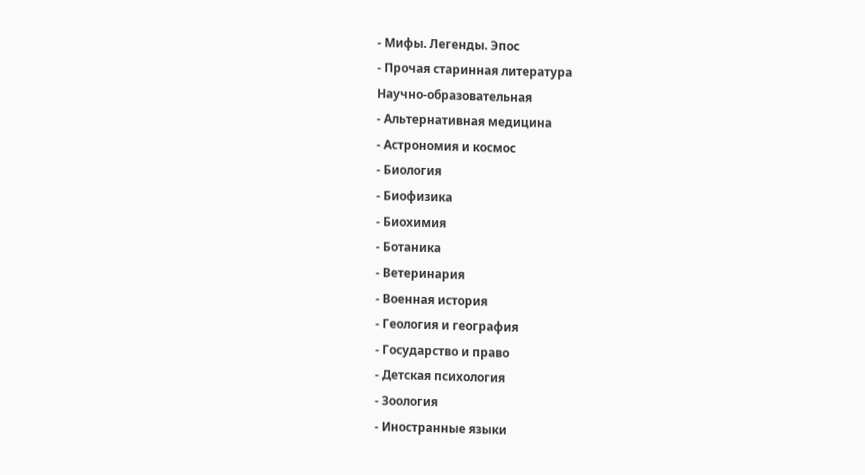- Мифы. Легенды. Эпос
- Прочая старинная литература
Научно-образовательная
- Альтернативная медицина
- Астрономия и космос
- Биология
- Биофизика
- Биохимия
- Ботаника
- Ветеринария
- Военная история
- Геология и география
- Государство и право
- Детская психология
- Зоология
- Иностранные языки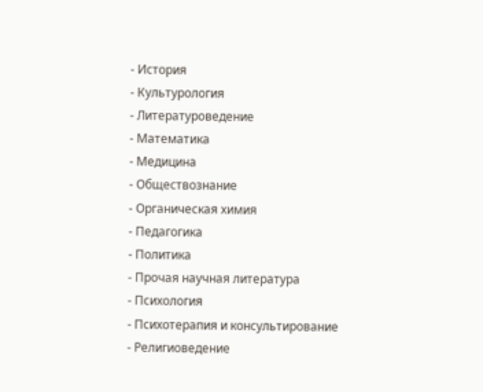- История
- Культурология
- Литературоведение
- Математика
- Медицина
- Обществознание
- Органическая химия
- Педагогика
- Политика
- Прочая научная литература
- Психология
- Психотерапия и консультирование
- Религиоведение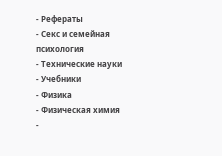- Рефераты
- Секс и семейная психология
- Технические науки
- Учебники
- Физика
- Физическая химия
-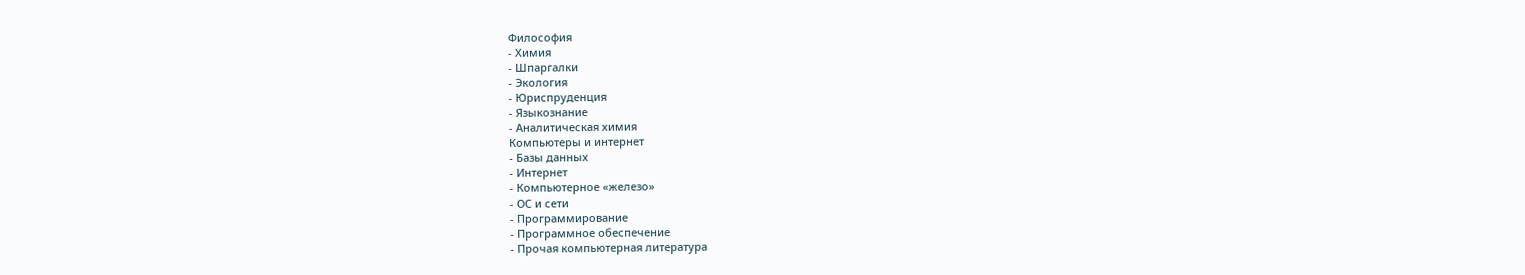Философия
- Химия
- Шпаргалки
- Экология
- Юриспруденция
- Языкознание
- Аналитическая химия
Компьютеры и интернет
- Базы данных
- Интернет
- Компьютерное «железо»
- ОС и сети
- Программирование
- Программное обеспечение
- Прочая компьютерная литература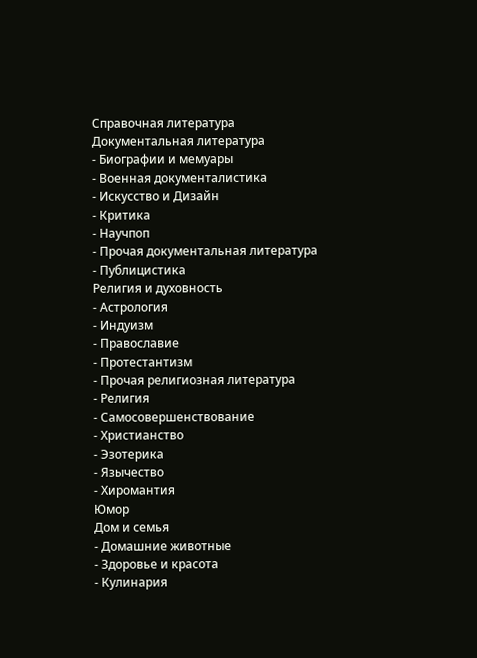Справочная литература
Документальная литература
- Биографии и мемуары
- Военная документалистика
- Искусство и Дизайн
- Критика
- Научпоп
- Прочая документальная литература
- Публицистика
Религия и духовность
- Астрология
- Индуизм
- Православие
- Протестантизм
- Прочая религиозная литература
- Религия
- Самосовершенствование
- Христианство
- Эзотерика
- Язычество
- Хиромантия
Юмор
Дом и семья
- Домашние животные
- Здоровье и красота
- Кулинария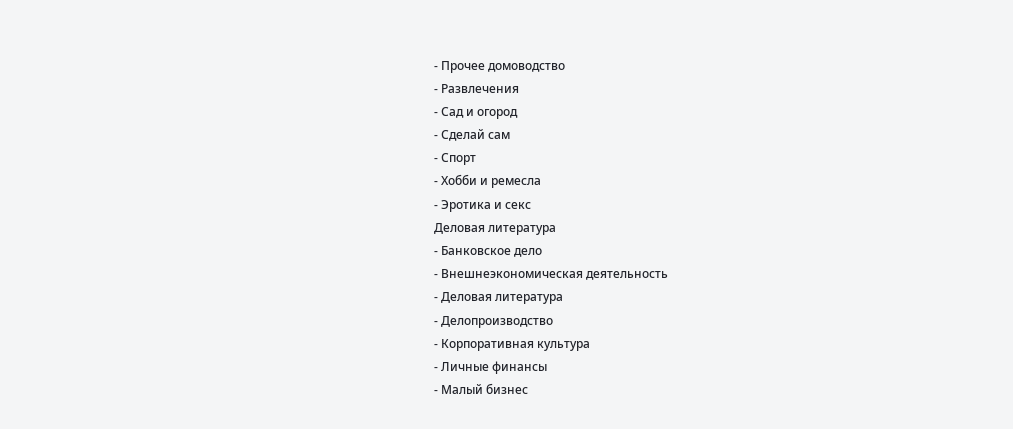- Прочее домоводство
- Развлечения
- Сад и огород
- Сделай сам
- Спорт
- Хобби и ремесла
- Эротика и секс
Деловая литература
- Банковское дело
- Внешнеэкономическая деятельность
- Деловая литература
- Делопроизводство
- Корпоративная культура
- Личные финансы
- Малый бизнес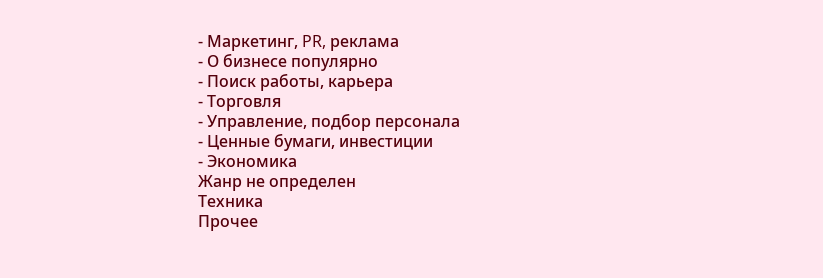- Маркетинг, PR, реклама
- О бизнесе популярно
- Поиск работы, карьера
- Торговля
- Управление, подбор персонала
- Ценные бумаги, инвестиции
- Экономика
Жанр не определен
Техника
Прочее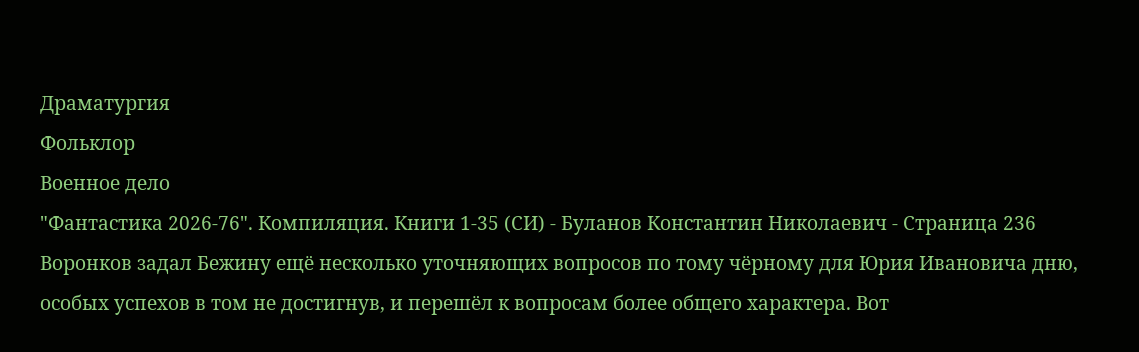Драматургия
Фольклор
Военное дело
"Фантастика 2026-76". Компиляция. Книги 1-35 (СИ) - Буланов Константин Николаевич - Страница 236
Воронков задал Бежину ещё несколько уточняющих вопросов по тому чёрному для Юрия Ивановича дню, особых успехов в том не достигнув, и перешёл к вопросам более общего характера. Вот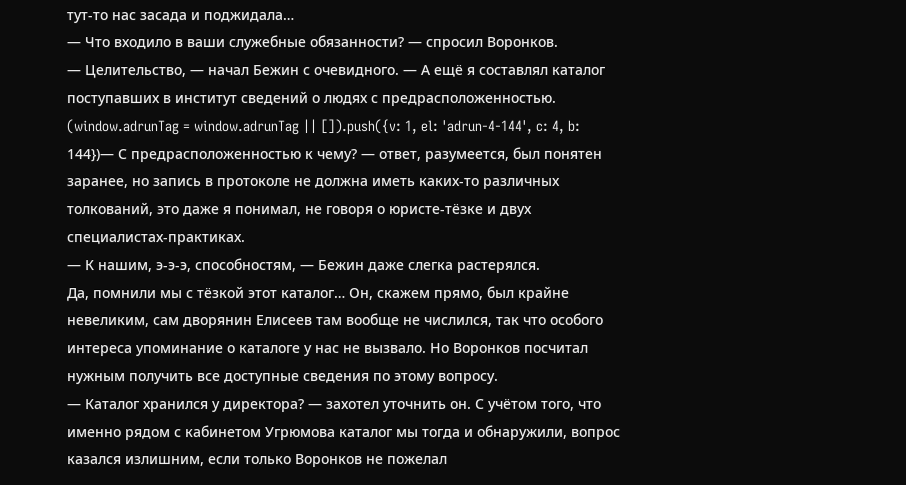тут-то нас засада и поджидала…
— Что входило в ваши служебные обязанности? — спросил Воронков.
— Целительство, — начал Бежин с очевидного. — А ещё я составлял каталог поступавших в институт сведений о людях с предрасположенностью.
(window.adrunTag = window.adrunTag || []).push({v: 1, el: 'adrun-4-144', c: 4, b: 144})— С предрасположенностью к чему? — ответ, разумеется, был понятен заранее, но запись в протоколе не должна иметь каких-то различных толкований, это даже я понимал, не говоря о юристе-тёзке и двух специалистах-практиках.
— К нашим, э-э-э, способностям, — Бежин даже слегка растерялся.
Да, помнили мы с тёзкой этот каталог… Он, скажем прямо, был крайне невеликим, сам дворянин Елисеев там вообще не числился, так что особого интереса упоминание о каталоге у нас не вызвало. Но Воронков посчитал нужным получить все доступные сведения по этому вопросу.
— Каталог хранился у директора? — захотел уточнить он. С учётом того, что именно рядом с кабинетом Угрюмова каталог мы тогда и обнаружили, вопрос казался излишним, если только Воронков не пожелал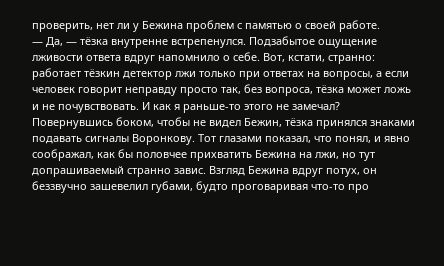проверить, нет ли у Бежина проблем с памятью о своей работе.
— Да, — тёзка внутренне встрепенулся. Подзабытое ощущение лживости ответа вдруг напомнило о себе. Вот, кстати, странно: работает тёзкин детектор лжи только при ответах на вопросы, а если человек говорит неправду просто так, без вопроса, тёзка может ложь и не почувствовать. И как я раньше-то этого не замечал?
Повернувшись боком, чтобы не видел Бежин, тёзка принялся знаками подавать сигналы Воронкову. Тот глазами показал, что понял, и явно соображал, как бы половчее прихватить Бежина на лжи, но тут допрашиваемый странно завис. Взгляд Бежина вдруг потух, он беззвучно зашевелил губами, будто проговаривая что-то про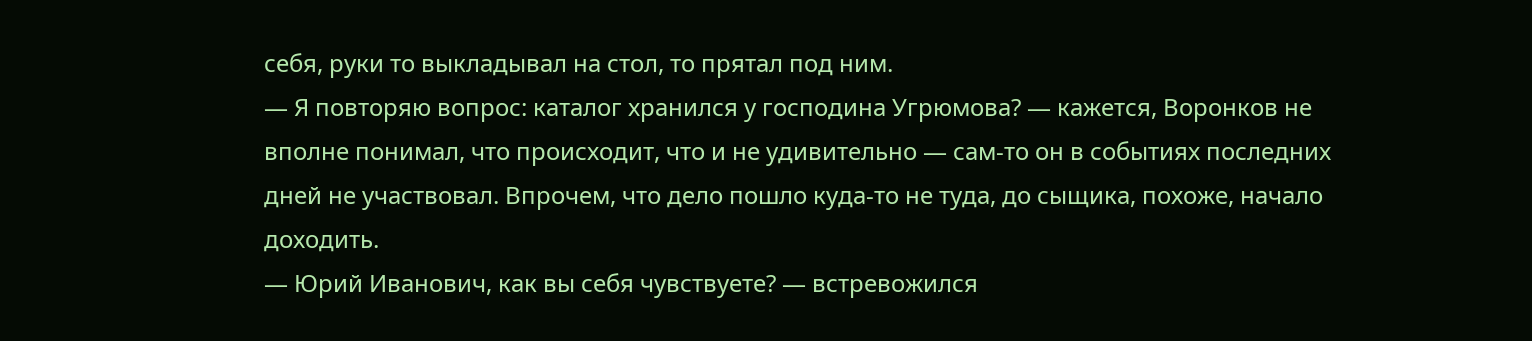себя, руки то выкладывал на стол, то прятал под ним.
— Я повторяю вопрос: каталог хранился у господина Угрюмова? — кажется, Воронков не вполне понимал, что происходит, что и не удивительно — сам-то он в событиях последних дней не участвовал. Впрочем, что дело пошло куда-то не туда, до сыщика, похоже, начало доходить.
— Юрий Иванович, как вы себя чувствуете? — встревожился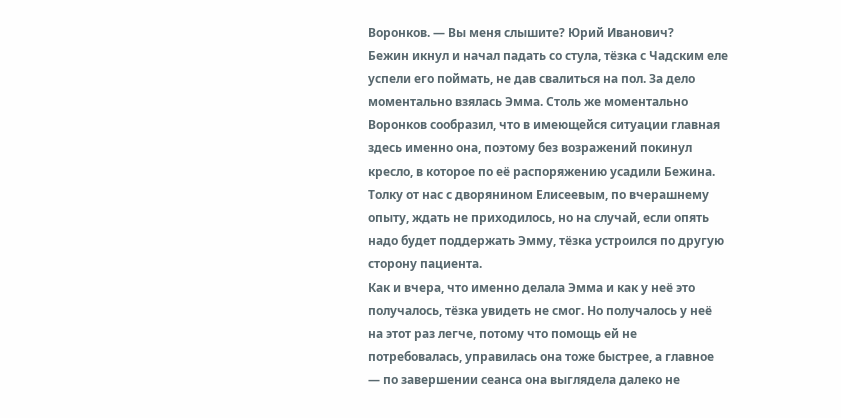Воронков. — Вы меня слышите? Юрий Иванович?
Бежин икнул и начал падать со стула, тёзка с Чадским еле успели его поймать, не дав свалиться на пол. За дело моментально взялась Эмма. Столь же моментально Воронков сообразил, что в имеющейся ситуации главная здесь именно она, поэтому без возражений покинул кресло, в которое по её распоряжению усадили Бежина. Толку от нас с дворянином Елисеевым, по вчерашнему опыту, ждать не приходилось, но на случай, если опять надо будет поддержать Эмму, тёзка устроился по другую сторону пациента.
Как и вчера, что именно делала Эмма и как у неё это получалось, тёзка увидеть не смог. Но получалось у неё на этот раз легче, потому что помощь ей не потребовалась, управилась она тоже быстрее, а главное — по завершении сеанса она выглядела далеко не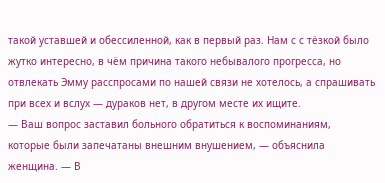такой уставшей и обессиленной, как в первый раз. Нам с с тёзкой было жутко интересно, в чём причина такого небывалого прогресса, но отвлекать Эмму расспросами по нашей связи не хотелось, а спрашивать при всех и вслух — дураков нет, в другом месте их ищите.
— Ваш вопрос заставил больного обратиться к воспоминаниям, которые были запечатаны внешним внушением, — объяснила женщина. — В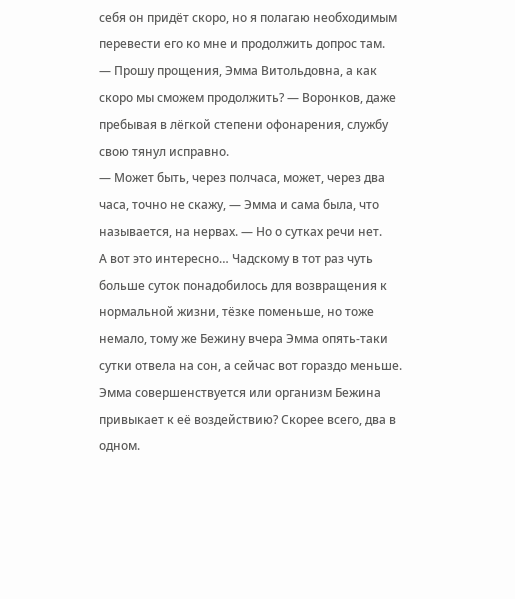себя он придёт скоро, но я полагаю необходимым перевести его ко мне и продолжить допрос там.
— Прошу прощения, Эмма Витольдовна, а как скоро мы сможем продолжить? — Воронков, даже пребывая в лёгкой степени офонарения, службу свою тянул исправно.
— Может быть, через полчаса, может, через два часа, точно не скажу, — Эмма и сама была, что называется, на нервах. — Но о сутках речи нет.
А вот это интересно… Чадскому в тот раз чуть больше суток понадобилось для возвращения к нормальной жизни, тёзке поменьше, но тоже немало, тому же Бежину вчера Эмма опять-таки сутки отвела на сон, а сейчас вот гораздо меньше. Эмма совершенствуется или организм Бежина привыкает к её воздействию? Скорее всего, два в одном.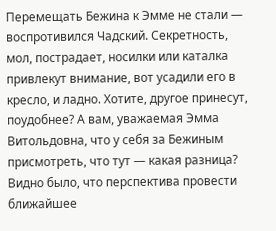Перемещать Бежина к Эмме не стали — воспротивился Чадский. Секретность, мол, пострадает, носилки или каталка привлекут внимание, вот усадили его в кресло, и ладно. Хотите, другое принесут, поудобнее? А вам, уважаемая Эмма Витольдовна, что у себя за Бежиным присмотреть, что тут — какая разница? Видно было, что перспектива провести ближайшее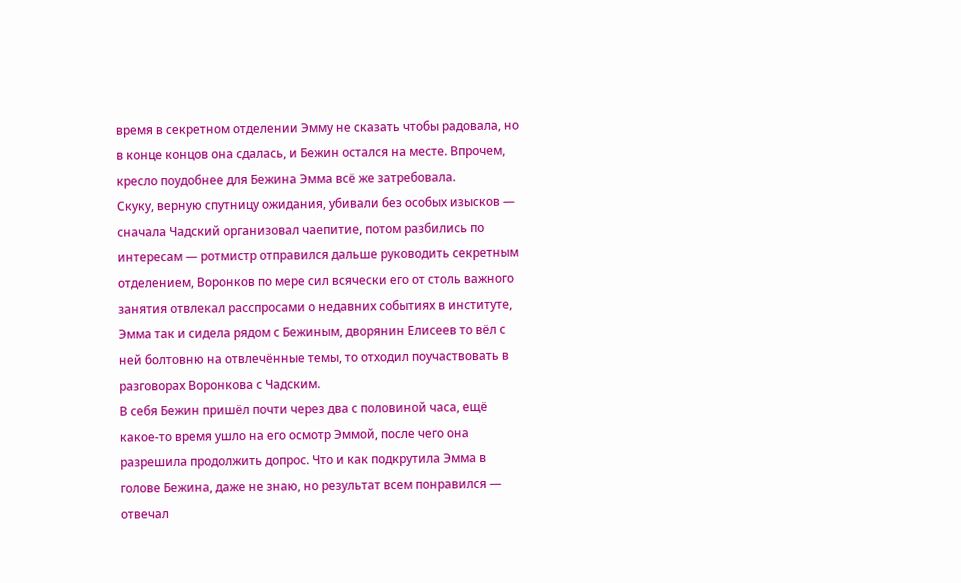время в секретном отделении Эмму не сказать чтобы радовала, но в конце концов она сдалась, и Бежин остался на месте. Впрочем, кресло поудобнее для Бежина Эмма всё же затребовала.
Скуку, верную спутницу ожидания, убивали без особых изысков — сначала Чадский организовал чаепитие, потом разбились по интересам — ротмистр отправился дальше руководить секретным отделением, Воронков по мере сил всячески его от столь важного занятия отвлекал расспросами о недавних событиях в институте, Эмма так и сидела рядом с Бежиным, дворянин Елисеев то вёл с ней болтовню на отвлечённые темы, то отходил поучаствовать в разговорах Воронкова с Чадским.
В себя Бежин пришёл почти через два с половиной часа, ещё какое-то время ушло на его осмотр Эммой, после чего она разрешила продолжить допрос. Что и как подкрутила Эмма в голове Бежина, даже не знаю, но результат всем понравился — отвечал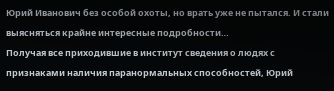Юрий Иванович без особой охоты, но врать уже не пытался. И стали выясняться крайне интересные подробности…
Получая все приходившие в институт сведения о людях с признаками наличия паранормальных способностей, Юрий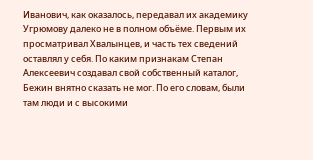Иванович, как оказалось, передавал их академику Угрюмову далеко не в полном объёме. Первым их просматривал Хвалынцев, и часть тех сведений оставлял у себя. По каким признакам Степан Алексеевич создавал свой собственный каталог, Бежин внятно сказать не мог. По его словам, были там люди и с высокими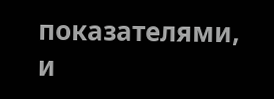показателями, и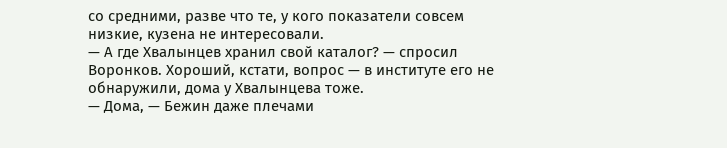со средними, разве что те, у кого показатели совсем низкие, кузена не интересовали.
— А где Хвалынцев хранил свой каталог? — спросил Воронков. Хороший, кстати, вопрос — в институте его не обнаружили, дома у Хвалынцева тоже.
— Дома, — Бежин даже плечами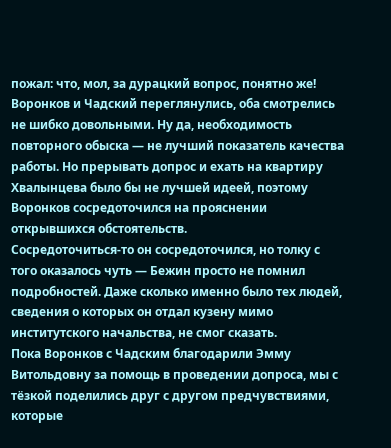пожал: что, мол, за дурацкий вопрос, понятно же!
Воронков и Чадский переглянулись, оба смотрелись не шибко довольными. Ну да, необходимость повторного обыска — не лучший показатель качества работы. Но прерывать допрос и ехать на квартиру Хвалынцева было бы не лучшей идеей, поэтому Воронков сосредоточился на прояснении открывшихся обстоятельств.
Сосредоточиться-то он сосредоточился, но толку с того оказалось чуть — Бежин просто не помнил подробностей. Даже сколько именно было тех людей, сведения о которых он отдал кузену мимо институтского начальства, не смог сказать.
Пока Воронков с Чадским благодарили Эмму Витольдовну за помощь в проведении допроса, мы с тёзкой поделились друг с другом предчувствиями, которые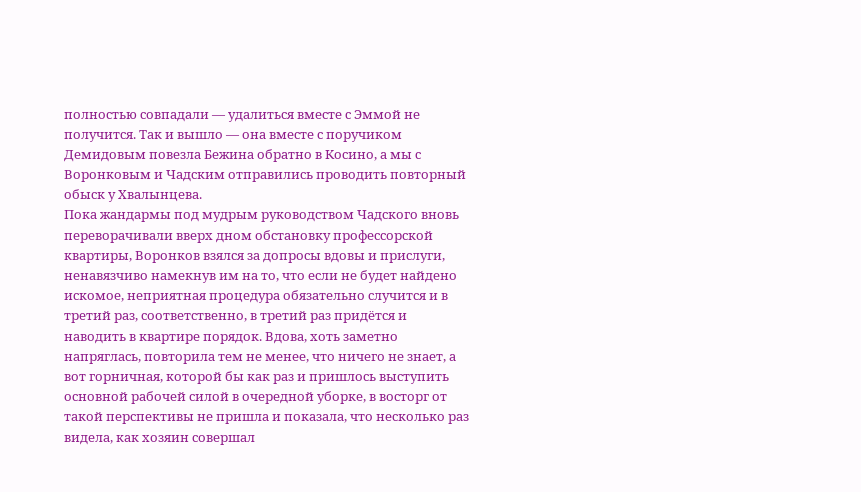полностью совпадали — удалиться вместе с Эммой не получится. Так и вышло — она вместе с поручиком Демидовым повезла Бежина обратно в Косино, а мы с Воронковым и Чадским отправились проводить повторный обыск у Хвалынцева.
Пока жандармы под мудрым руководством Чадского вновь переворачивали вверх дном обстановку профессорской квартиры, Воронков взялся за допросы вдовы и прислуги, ненавязчиво намекнув им на то, что если не будет найдено искомое, неприятная процедура обязательно случится и в третий раз, соответственно, в третий раз придётся и наводить в квартире порядок. Вдова, хоть заметно напряглась, повторила тем не менее, что ничего не знает, а вот горничная, которой бы как раз и пришлось выступить основной рабочей силой в очередной уборке, в восторг от такой перспективы не пришла и показала, что несколько раз видела, как хозяин совершал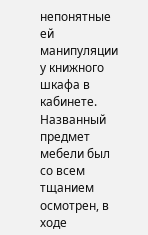непонятные ей манипуляции у книжного шкафа в кабинете. Названный предмет мебели был со всем тщанием осмотрен, в ходе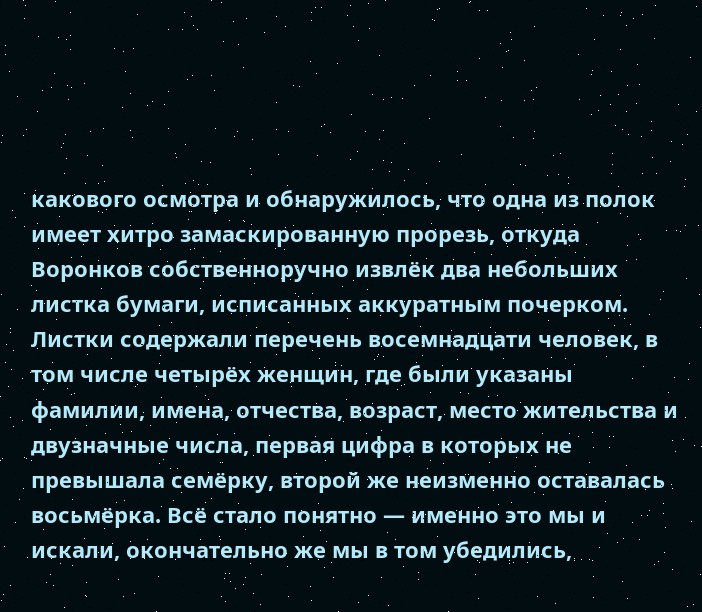какового осмотра и обнаружилось, что одна из полок имеет хитро замаскированную прорезь, откуда Воронков собственноручно извлёк два небольших листка бумаги, исписанных аккуратным почерком. Листки содержали перечень восемнадцати человек, в том числе четырёх женщин, где были указаны фамилии, имена, отчества, возраст, место жительства и двузначные числа, первая цифра в которых не превышала семёрку, второй же неизменно оставалась восьмёрка. Всё стало понятно — именно это мы и искали, окончательно же мы в том убедились,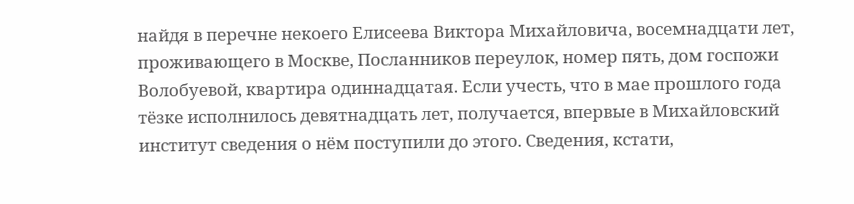найдя в перечне некоего Елисеева Виктора Михайловича, восемнадцати лет, проживающего в Москве, Посланников переулок, номер пять, дом госпожи Волобуевой, квартира одиннадцатая. Если учесть, что в мае прошлого года тёзке исполнилось девятнадцать лет, получается, впервые в Михайловский институт сведения о нём поступили до этого. Сведения, кстати,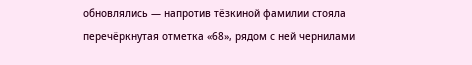обновлялись — напротив тёзкиной фамилии стояла перечёркнутая отметка «68», рядом с ней чернилами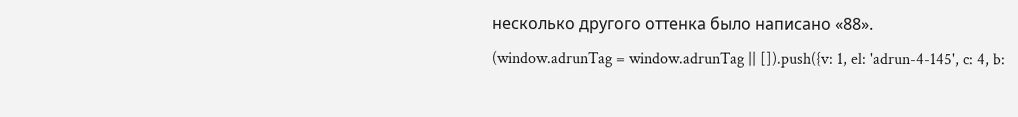несколько другого оттенка было написано «88».
(window.adrunTag = window.adrunTag || []).push({v: 1, el: 'adrun-4-145', c: 4, b: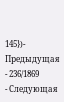145})- Предыдущая
- 236/1869
- Следующая